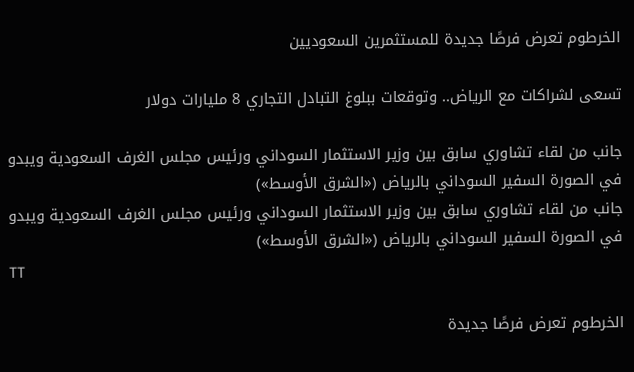الخرطوم تعرض فرصًا جديدة للمستثمرين السعوديين

تسعى لشراكات مع الرياض.. وتوقعات ببلوغ التبادل التجاري 8 مليارات دولار

جانب من لقاء تشاوري سابق بين وزير الاستثمار السوداني ورئيس مجلس الغرف السعودية ويبدو في الصورة السفير السوداني بالرياض («الشرق الأوسط»)
جانب من لقاء تشاوري سابق بين وزير الاستثمار السوداني ورئيس مجلس الغرف السعودية ويبدو في الصورة السفير السوداني بالرياض («الشرق الأوسط»)
TT

الخرطوم تعرض فرصًا جديدة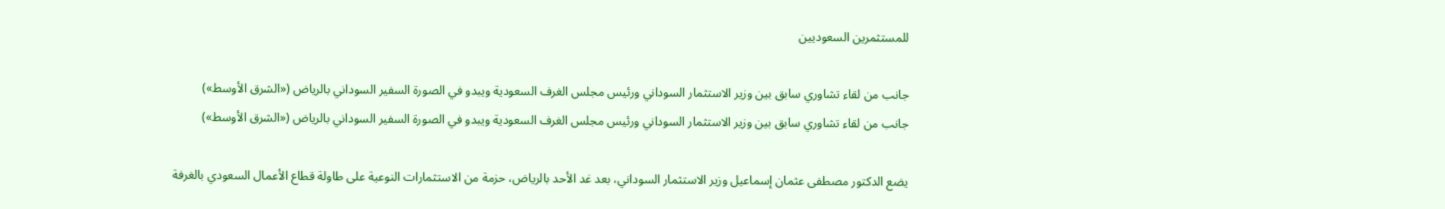للمستثمرين السعوديين

جانب من لقاء تشاوري سابق بين وزير الاستثمار السوداني ورئيس مجلس الغرف السعودية ويبدو في الصورة السفير السوداني بالرياض («الشرق الأوسط»)
جانب من لقاء تشاوري سابق بين وزير الاستثمار السوداني ورئيس مجلس الغرف السعودية ويبدو في الصورة السفير السوداني بالرياض («الشرق الأوسط»)

يضع الدكتور مصطفى عثمان إسماعيل وزير الاستثمار السوداني، بعد غد الأحد بالرياض، حزمة من الاستثمارات النوعية على طاولة قطاع الأعمال السعودي بالغرفة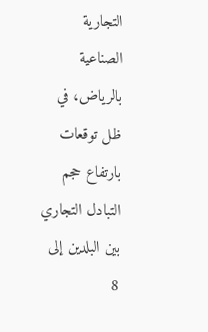التجارية الصناعية بالرياض، في ظل توقعات بارتفاع حجم التبادل التجاري بين البلدين إلى 8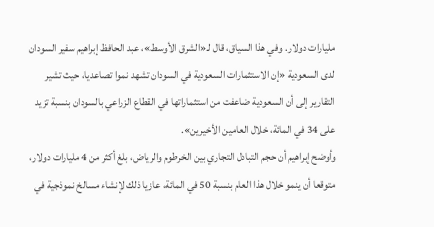مليارات دولار. وفي هذا السياق، قال لـ«الشرق الأوسط»، عبد الحافظ إبراهيم سفير السودان لدى السعودية «إن الاستثمارات السعودية في السودان تشهد نموا تصاعديا، حيث تشير التقارير إلى أن السعودية ضاعفت من استثماراتها في القطاع الزراعي بالسودان بنسبة تزيد على 34 في المائة، خلال العامين الأخيرين».
وأوضح إبراهيم أن حجم التبادل التجاري بين الخرطوم والرياض، بلغ أكثر من 4 مليارات دولار، متوقعا أن ينمو خلال هذا العام بنسبة 50 في المائة، عازيا ذلك لإنشاء مسالخ نموذجية في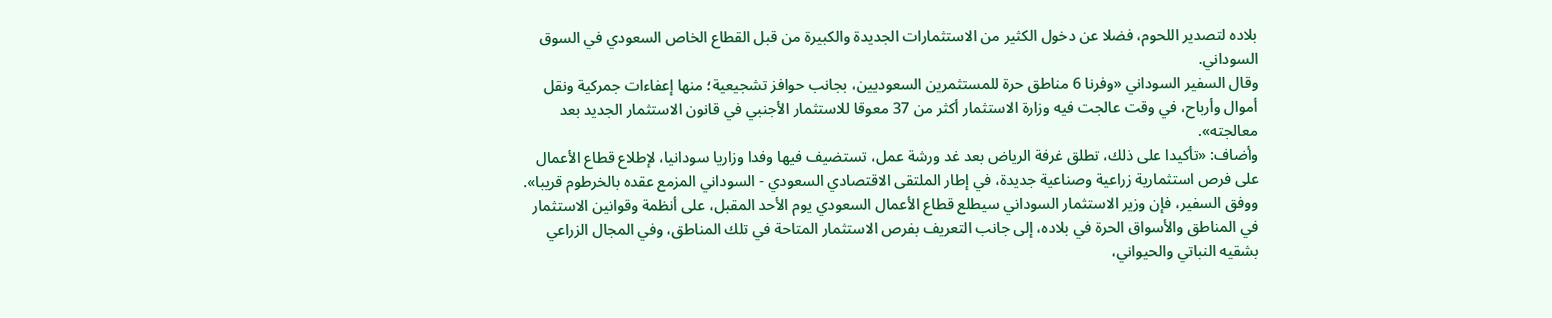بلاده لتصدير اللحوم، فضلا عن دخول الكثير من الاستثمارات الجديدة والكبيرة من قبل القطاع الخاص السعودي في السوق السوداني.
وقال السفير السوداني «وفرنا 6 مناطق حرة للمستثمرين السعوديين، بجانب حوافز تشجيعية؛ منها إعفاءات جمركية ونقل أموال وأرباح، في وقت عالجت فيه وزارة الاستثمار أكثر من 37 معوقا للاستثمار الأجنبي في قانون الاستثمار الجديد بعد معالجته».
وأضاف: «تأكيدا على ذلك، تطلق غرفة الرياض بعد غد ورشة عمل، تستضيف فيها وفدا وزاريا سودانيا، لإطلاع قطاع الأعمال على فرص استثمارية زراعية وصناعية جديدة، في إطار الملتقى الاقتصادي السعودي - السوداني المزمع عقده بالخرطوم قريبا».
ووفق السفير، فإن وزير الاستثمار السوداني سيطلع قطاع الأعمال السعودي يوم الأحد المقبل، على أنظمة وقوانين الاستثمار في المناطق والأسواق الحرة في بلاده، إلى جانب التعريف بفرص الاستثمار المتاحة في تلك المناطق، وفي المجال الزراعي بشقيه النباتي والحيواني،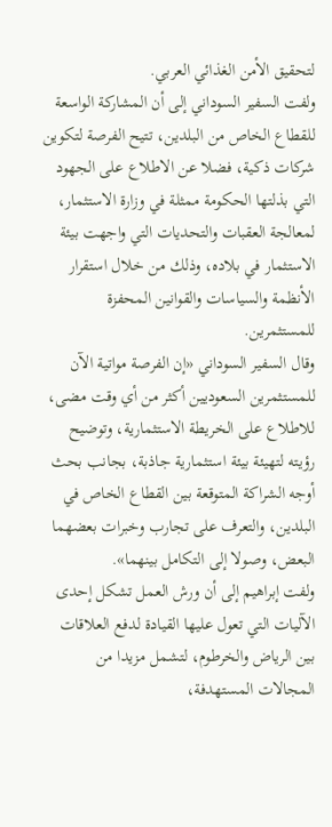لتحقيق الأمن الغذائي العربي.
ولفت السفير السوداني إلى أن المشاركة الواسعة للقطاع الخاص من البلدين، تتيح الفرصة لتكوين شركات ذكية، فضلا عن الاطلاع على الجهود التي بذلتها الحكومة ممثلة في وزارة الاستثمار، لمعالجة العقبات والتحديات التي واجهت بيئة الاستثمار في بلاده، وذلك من خلال استقرار الأنظمة والسياسات والقوانين المحفزة للمستثمرين.
وقال السفير السوداني «إن الفرصة مواتية الآن للمستثمرين السعوديين أكثر من أي وقت مضى، للاطلاع على الخريطة الاستثمارية، وتوضيح رؤيته لتهيئة بيئة استثمارية جاذبة، بجانب بحث أوجه الشراكة المتوقعة بين القطاع الخاص في البلدين، والتعرف على تجارب وخبرات بعضهما البعض، وصولا إلى التكامل بينهما».
ولفت إبراهيم إلى أن ورش العمل تشكل إحدى الآليات التي تعول عليها القيادة لدفع العلاقات بين الرياض والخرطوم، لتشمل مزيدا من المجالات المستهدفة،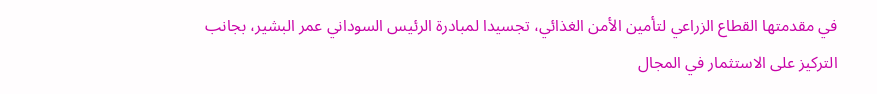في مقدمتها القطاع الزراعي لتأمين الأمن الغذائي، تجسيدا لمبادرة الرئيس السوداني عمر البشير، بجانب التركيز على الاستثمار في المجال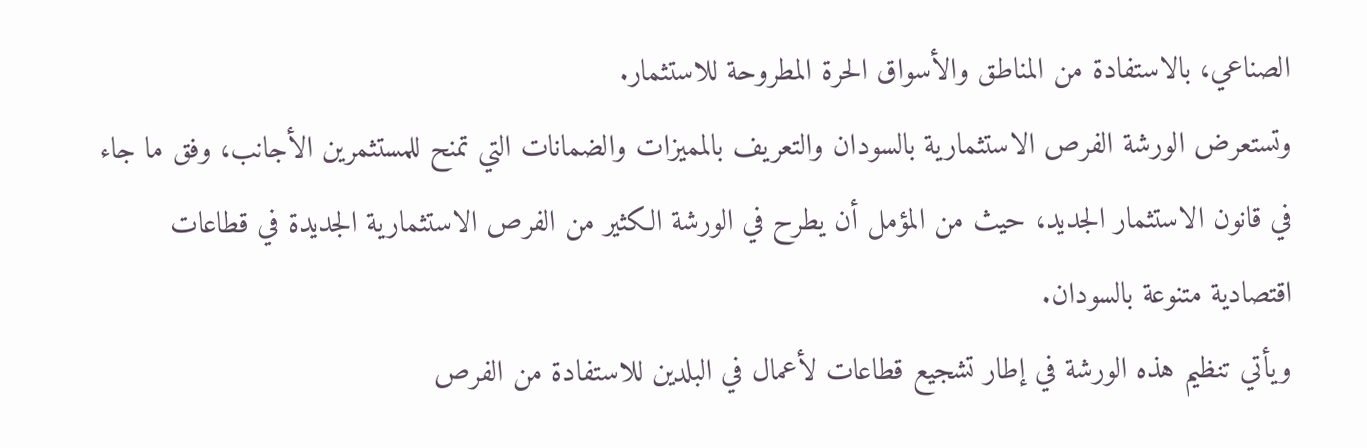الصناعي، بالاستفادة من المناطق والأسواق الحرة المطروحة للاستثمار.
وتستعرض الورشة الفرص الاستثمارية بالسودان والتعريف بالمميزات والضمانات التي تمنح للمستثمرين الأجانب، وفق ما جاء في قانون الاستثمار الجديد، حيث من المؤمل أن يطرح في الورشة الكثير من الفرص الاستثمارية الجديدة في قطاعات اقتصادية متنوعة بالسودان.
ويأتي تنظيم هذه الورشة في إطار تشجيع قطاعات لأعمال في البلدين للاستفادة من الفرص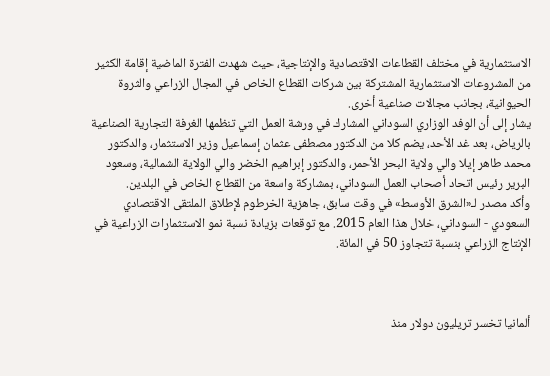الاستثمارية في مختلف القطاعات الاقتصادية والإنتاجية، حيث شهدت الفترة الماضية إقامة الكثير من المشروعات الاستثمارية المشتركة بين شركات القطاع الخاص في المجال الزراعي والثروة الحيوانية، بجانب مجالات صناعية أخرى.
يشار إلى أن الوفد الوزاري السوداني المشارك في ورشة العمل التي تنظمها الغرفة التجارية الصناعية بالرياض، بعد غد الأحد، يضم كلا من الدكتور مصطفى عثمان إسماعيل وزير الاستثمار، والدكتور محمد طاهر إيلا والي ولاية البحر الأحمر، والدكتور إبراهيم الخضر والي الولاية الشمالية، وسعود البرير رئيس اتحاد أصحاب العمل السوداني، بمشاركة واسعة من القطاع الخاص في البلدين.
وأكد مصدر لـ«الشرق الأوسط» في وقت سابق، جاهزية الخرطوم لإطلاق الملتقى الاقتصادي السعودي - السوداني، خلال هذا العام 2015. مع توقعات بزيادة نسبة نمو الاستثمارات الزراعية في الإنتاج الزراعي بنسبة تتجاوز 50 في المائة.



ألمانيا تخسر تريليون دولار منذ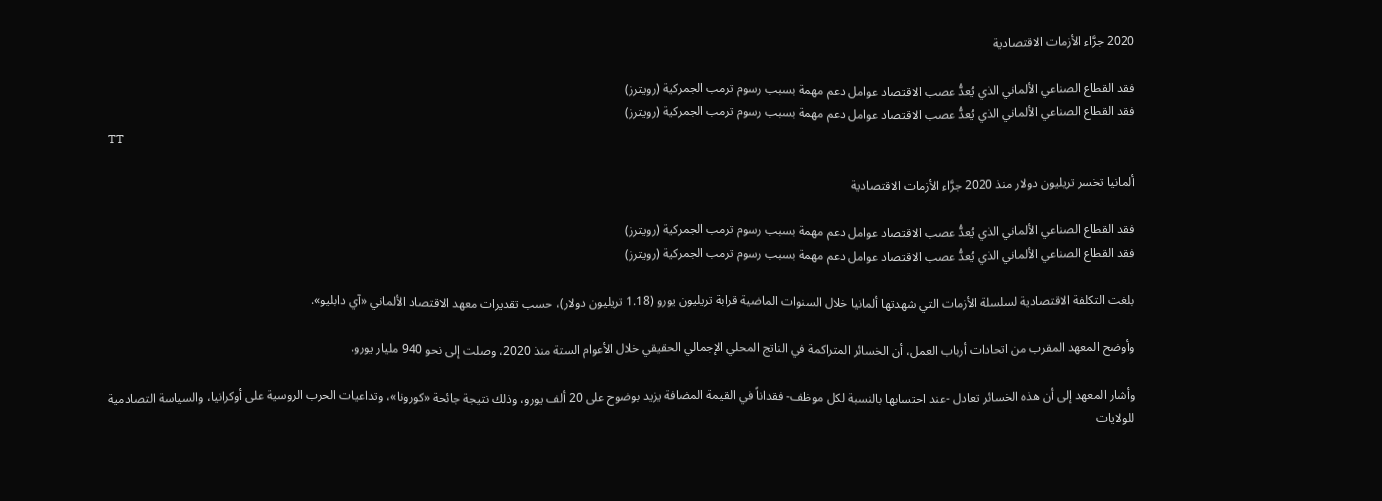2020 جرَّاء الأزمات الاقتصادية

فقد القطاع الصناعي الألماني الذي يُعدُّ عصب الاقتصاد عوامل دعم مهمة بسبب رسوم ترمب الجمركية (رويترز)
فقد القطاع الصناعي الألماني الذي يُعدُّ عصب الاقتصاد عوامل دعم مهمة بسبب رسوم ترمب الجمركية (رويترز)
TT

ألمانيا تخسر تريليون دولار منذ 2020 جرَّاء الأزمات الاقتصادية

فقد القطاع الصناعي الألماني الذي يُعدُّ عصب الاقتصاد عوامل دعم مهمة بسبب رسوم ترمب الجمركية (رويترز)
فقد القطاع الصناعي الألماني الذي يُعدُّ عصب الاقتصاد عوامل دعم مهمة بسبب رسوم ترمب الجمركية (رويترز)

بلغت التكلفة الاقتصادية لسلسلة الأزمات التي شهدتها ألمانيا خلال السنوات الماضية قرابة تريليون يورو (1.18 تريليون دولار)، حسب تقديرات معهد الاقتصاد الألماني «آي دابليو».

وأوضح المعهد المقرب من اتحادات أرباب العمل، أن الخسائر المتراكمة في الناتج المحلي الإجمالي الحقيقي خلال الأعوام الستة منذ 2020، وصلت إلى نحو 940 مليار يورو.

وأشار المعهد إلى أن هذه الخسائر تعادل -عند احتسابها بالنسبة لكل موظف- فقداناً في القيمة المضافة يزيد بوضوح على 20 ألف يورو، وذلك نتيجة جائحة «كورونا»، وتداعيات الحرب الروسية على أوكرانيا، والسياسة التصادمية للولايات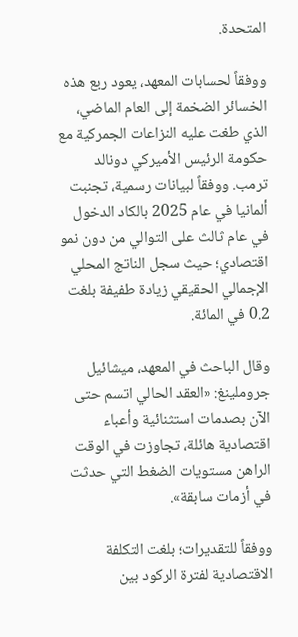المتحدة.

ووفقاً لحسابات المعهد، يعود ربع هذه الخسائر الضخمة إلى العام الماضي، الذي طغت عليه النزاعات الجمركية مع حكومة الرئيس الأميركي دونالد ترمب. ووفقاً لبيانات رسمية، تجنبت ألمانيا في عام 2025 بالكاد الدخول في عام ثالث على التوالي من دون نمو اقتصادي؛ حيث سجل الناتج المحلي الإجمالي الحقيقي زيادة طفيفة بلغت 0.2 في المائة.

وقال الباحث في المعهد، ميشائيل جروملينغ: «العقد الحالي اتسم حتى الآن بصدمات استثنائية وأعباء اقتصادية هائلة، تجاوزت في الوقت الراهن مستويات الضغط التي حدثت في أزمات سابقة».

ووفقاً للتقديرات؛ بلغت التكلفة الاقتصادية لفترة الركود بين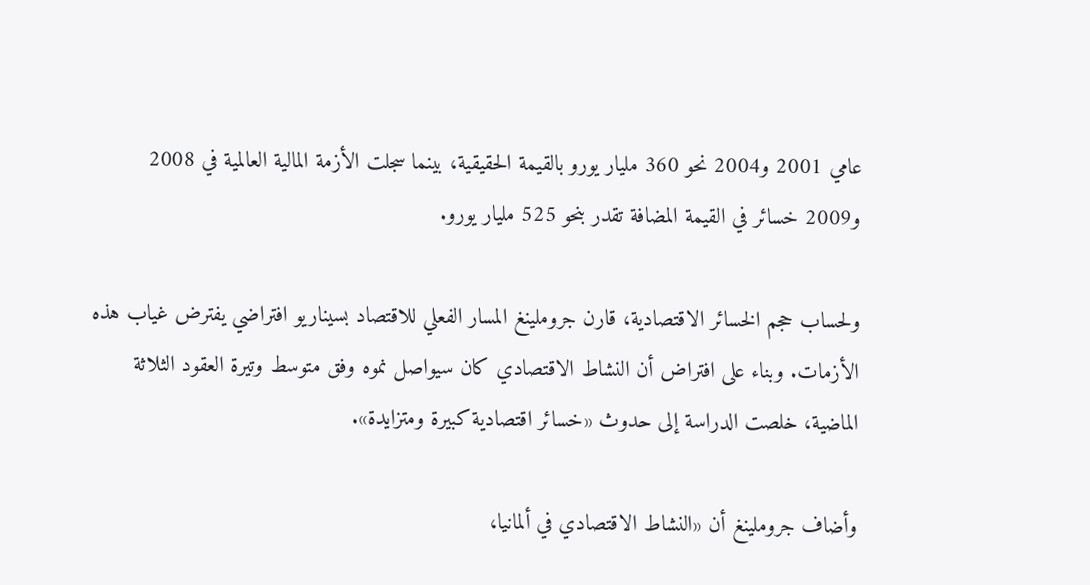عامي 2001 و2004 نحو 360 مليار يورو بالقيمة الحقيقية، بينما سجلت الأزمة المالية العالمية في 2008 و2009 خسائر في القيمة المضافة تقدر بنحو 525 مليار يورو.

ولحساب حجم الخسائر الاقتصادية، قارن جروملينغ المسار الفعلي للاقتصاد بسيناريو افتراضي يفترض غياب هذه الأزمات. وبناء على افتراض أن النشاط الاقتصادي كان سيواصل نموه وفق متوسط وتيرة العقود الثلاثة الماضية، خلصت الدراسة إلى حدوث «خسائر اقتصادية كبيرة ومتزايدة».

وأضاف جروملينغ أن «النشاط الاقتصادي في ألمانيا،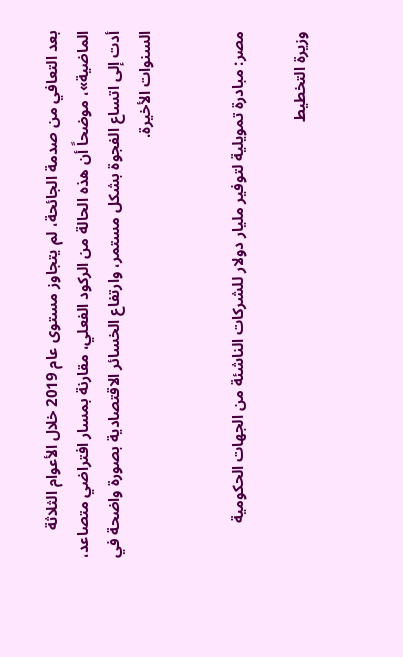بعد التعافي من صدمة الجائحة، لم يتجاوز مستوى عام 2019 خلال الأعوام الثلاثة الماضية»، موضحاً أن هذه الحالة من الركود الفعلي، مقارنة بمسار افتراضي متصاعد، أدت إلى اتساع الفجوة بشكل مستمر، وارتفاع الخسائر الاقتصادية بصورة واضحة في السنوات الأخيرة.


مصر: مبادرة تمويلية لتوفير مليار دولار للشركات الناشئة من الجهات الحكومية

وزيرة التخطيط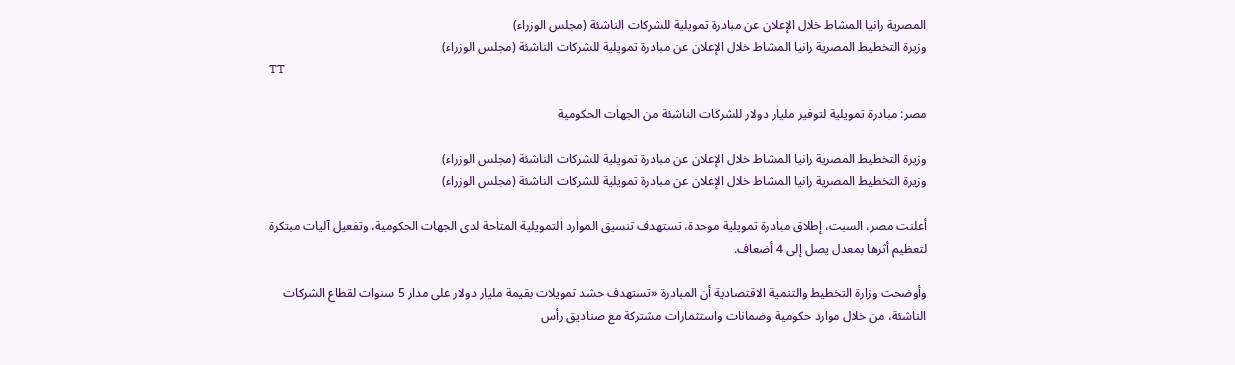المصرية رانيا المشاط خلال الإعلان عن مبادرة تمويلية للشركات الناشئة (مجلس الوزراء)
وزيرة التخطيط المصرية رانيا المشاط خلال الإعلان عن مبادرة تمويلية للشركات الناشئة (مجلس الوزراء)
TT

مصر: مبادرة تمويلية لتوفير مليار دولار للشركات الناشئة من الجهات الحكومية

وزيرة التخطيط المصرية رانيا المشاط خلال الإعلان عن مبادرة تمويلية للشركات الناشئة (مجلس الوزراء)
وزيرة التخطيط المصرية رانيا المشاط خلال الإعلان عن مبادرة تمويلية للشركات الناشئة (مجلس الوزراء)

أعلنت مصر، السبت، إطلاق مبادرة تمويلية موحدة، تستهدف تنسيق الموارد التمويلية المتاحة لدى الجهات الحكومية، وتفعيل آليات مبتكرة لتعظيم أثرها بمعدل يصل إلى 4 أضعاف.

وأوضحت وزارة التخطيط والتنمية الاقتصادية أن المبادرة «تستهدف حشد تمويلات بقيمة مليار دولار على مدار 5 سنوات لقطاع الشركات الناشئة، من خلال موارد حكومية وضمانات واستثمارات مشتركة مع صناديق رأس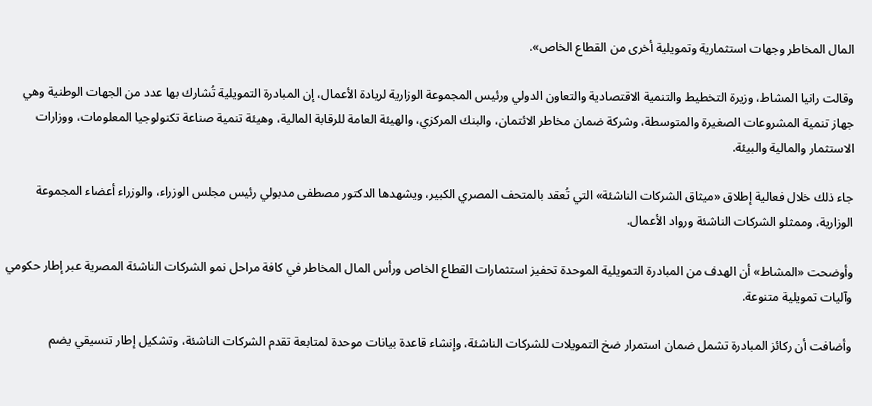المال المخاطر وجهات استثمارية وتمويلية أخرى من القطاع الخاص».

وقالت رانيا المشاط، وزيرة التخطيط والتنمية الاقتصادية والتعاون الدولي ورئيس المجموعة الوزارية لريادة الأعمال، إن المبادرة التمويلية تُشارك بها عدد من الجهات الوطنية وهي جهاز تنمية المشروعات الصغيرة والمتوسطة، وشركة ضمان مخاطر الائتمان، والبنك المركزي، والهيئة العامة للرقابة المالية، وهيئة تنمية صناعة تكنولوجيا المعلومات، ووزارات الاستثمار والمالية والبيئة.

جاء ذلك خلال فعالية إطلاق «ميثاق الشركات الناشئة» التي تُعقد بالمتحف المصري الكبير، ويشهدها الدكتور مصطفى مدبولي رئيس مجلس الوزراء، والوزراء أعضاء المجموعة الوزارية، وممثلو الشركات الناشئة ورواد الأعمال.

وأوضحت «المشاط» أن الهدف من المبادرة التمويلية الموحدة تحفيز استثمارات القطاع الخاص ورأس المال المخاطر في كافة مراحل نمو الشركات الناشئة المصرية عبر إطار حكومي وآليات تمويلية متنوعة.

وأضافت أن ركائز المبادرة تشمل ضمان استمرار ضخ التمويلات للشركات الناشئة، وإنشاء قاعدة بيانات موحدة لمتابعة تقدم الشركات الناشئة، وتشكيل إطار تنسيقي يضم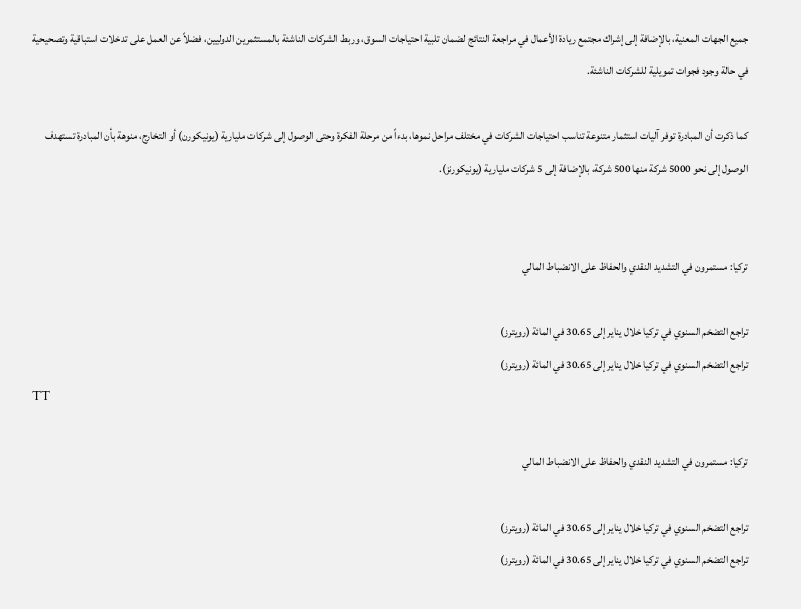جميع الجهات المعنية، بالإضافة إلى إشراك مجتمع ريادة الأعمال في مراجعة النتائج لضمان تلبية احتياجات السوق، وربط الشركات الناشئة بالمستثمرين الدوليين، فضلاً عن العمل على تدخلات استباقية وتصحيحية في حالة وجود فجوات تمويلية للشركات الناشئة.

كما ذكرت أن المبادرة توفر آليات استثمار متنوعة تناسب احتياجات الشركات في مختلف مراحل نموها، بدءاً من مرحلة الفكرة وحتى الوصول إلى شركات مليارية (يونيكورن) أو التخارج، منوهة بأن المبادرة تستهدف الوصول إلى نحو 5000 شركة منها 500 شركة، بالإضافة إلى 5 شركات مليارية (يونيكورنز).


تركيا: مستمرون في التشديد النقدي والحفاظ على الانضباط المالي

تراجع التضخم السنوي في تركيا خلال يناير إلى 30.65 في المائة (رويترز)
تراجع التضخم السنوي في تركيا خلال يناير إلى 30.65 في المائة (رويترز)
TT

تركيا: مستمرون في التشديد النقدي والحفاظ على الانضباط المالي

تراجع التضخم السنوي في تركيا خلال يناير إلى 30.65 في المائة (رويترز)
تراجع التضخم السنوي في تركيا خلال يناير إلى 30.65 في المائة (رويترز)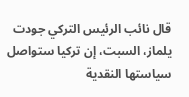قال نائب الرئيس التركي جودت يلماز، السبت، إن تركيا ستواصل سياستها النقدية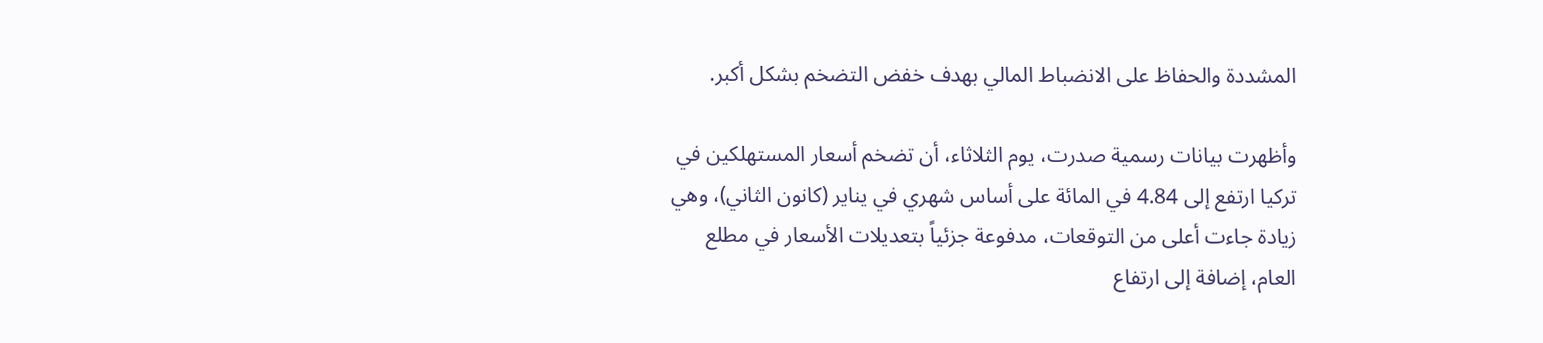المشددة والحفاظ على الانضباط المالي بهدف خفض التضخم بشكل أكبر.

وأظهرت بيانات رسمية صدرت، يوم الثلاثاء، أن تضخم أسعار المستهلكين في تركيا ارتفع إلى 4.84 في المائة على أساس شهري في يناير (كانون الثاني)، وهي زيادة جاءت أعلى من التوقعات، مدفوعة جزئياً بتعديلات الأسعار في ‌مطلع العام، ‌إضافة إلى ارتفاع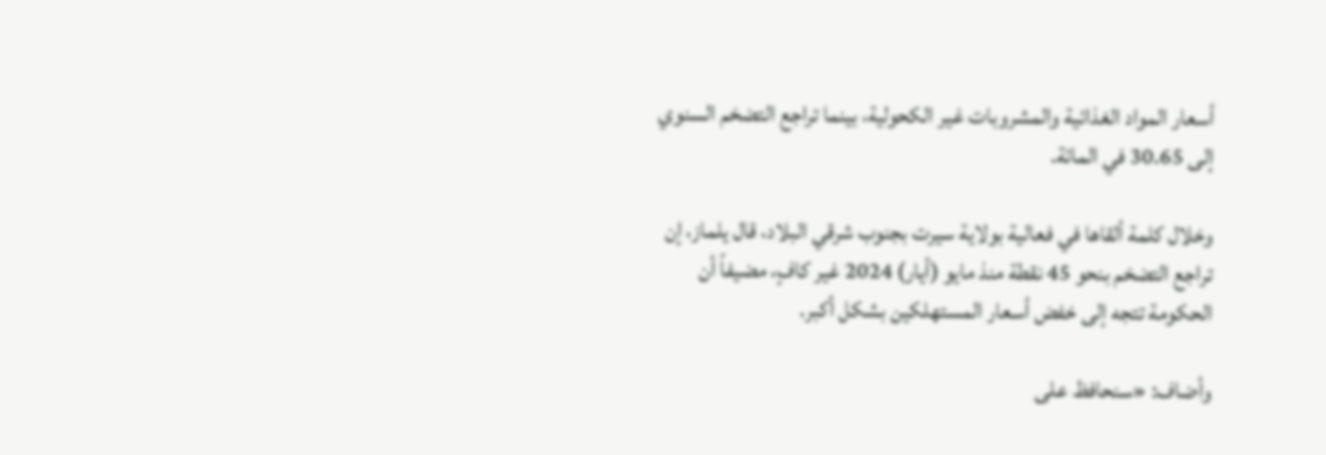أسعار ‌المواد الغذائية والمشروبات غير ‌الكحولية، بينما تراجع التضخم السنوي إلى 30.65 في المائة.

وخلال كلمة ألقاها في فعالية بولاية سيرت بجنوب شرقي البلاد، قال يلماز، إن تراجع التضخم بنحو 45 نقطة منذ مايو (أيار) 2024 غير كافٍ، مضيفاً أن الحكومة تتجه إلى خفض أسعار المستهلكين بشكل أكبر.

وأضاف: «سنحافظ على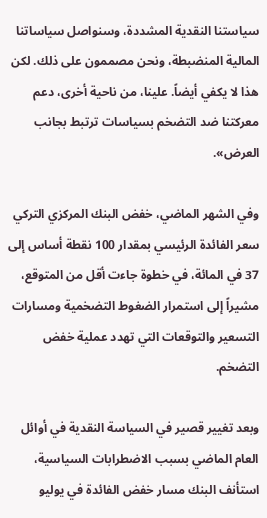سياستنا ‌النقدية المشددة، وسنواصل سياساتنا المالية المنضبطة، ونحن مصممون على ذلك. لكن هذا لا يكفي أيضاً. علينا، من ناحية أخرى، دعم معركتنا ضد التضخم بسياسات ترتبط بجانب العرض».

وفي الشهر الماضي، خفض البنك المركزي التركي سعر الفائدة الرئيسي بمقدار 100 نقطة أساس إلى 37 في المائة، في خطوة جاءت أقل من المتوقع، مشيراً إلى استمرار الضغوط التضخمية ومسارات التسعير والتوقعات التي تهدد عملية خفض التضخم.

وبعد تغيير قصير في السياسة النقدية في أوائل العام الماضي بسبب الاضطرابات السياسية، استأنف البنك مسار خفض الفائدة في يوليو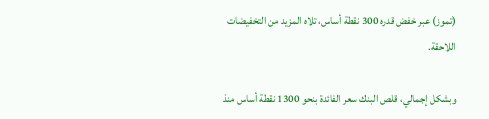(تموز) عبر خفض قدره 300 نقطة أساس، تلاه المزيد من التخفيضات اللاحقة.

وبشكل إجمالي، قلص البنك سعر الفائدة بنحو 1300 نقطة أساس منذ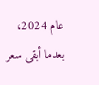عام 2024، بعدما أبقى سعر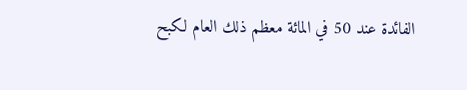الفائدة عند ‌50 في المائة معظم ذلك العام لكبح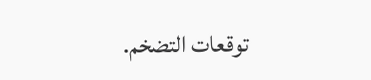توقعات التضخم.